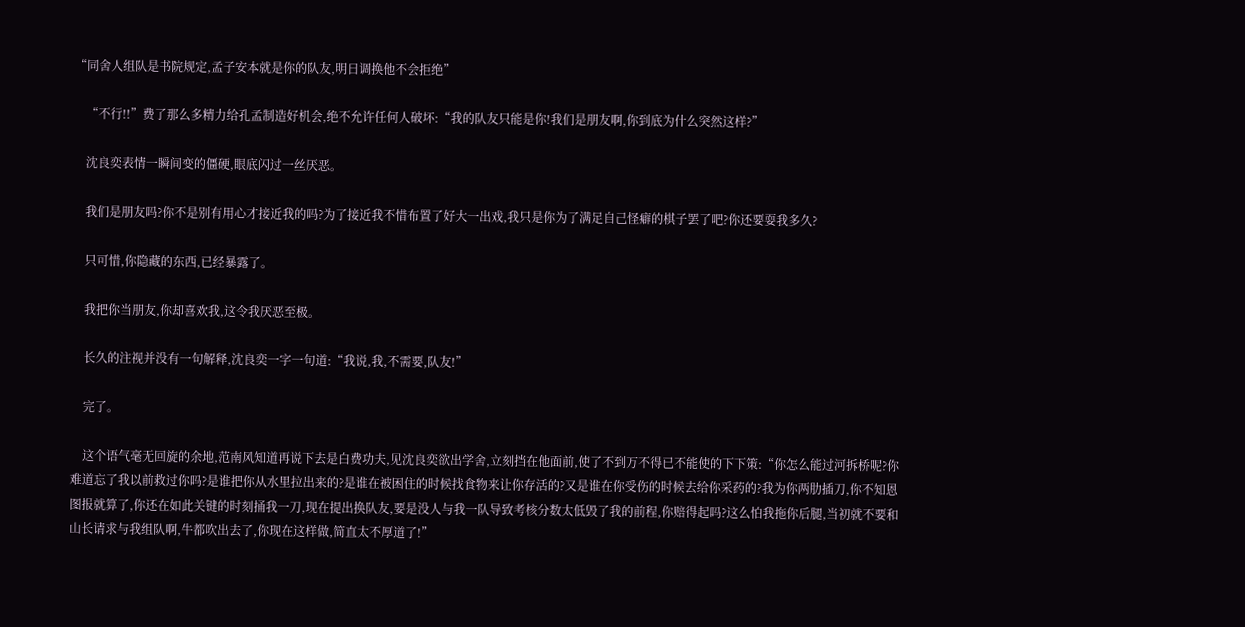“同舍人组队是书院规定,孟子安本就是你的队友,明日调换他不会拒绝”

    “不行!!”费了那么多精力给孔孟制造好机会,绝不允许任何人破坏:“我的队友只能是你!我们是朋友啊,你到底为什么突然这样?”

    沈良奕表情一瞬间变的僵硬,眼底闪过一丝厌恶。

    我们是朋友吗?你不是别有用心才接近我的吗?为了接近我不惜布置了好大一出戏,我只是你为了满足自己怪癖的棋子罢了吧?你还要耍我多久?

    只可惜,你隐藏的东西,已经暴露了。

    我把你当朋友,你却喜欢我,这令我厌恶至极。

    长久的注视并没有一句解释,沈良奕一字一句道:“我说,我,不需要,队友!”

    完了。

    这个语气毫无回旋的余地,范南风知道再说下去是白费功夫,见沈良奕欲出学舍,立刻挡在他面前,使了不到万不得已不能使的下下策:“你怎么能过河拆桥呢?你难道忘了我以前救过你吗?是谁把你从水里拉出来的?是谁在被困住的时候找食物来让你存活的?又是谁在你受伤的时候去给你采药的?我为你两肋插刀,你不知恩图报就算了,你还在如此关键的时刻捅我一刀,现在提出换队友,要是没人与我一队导致考核分数太低毁了我的前程,你赔得起吗?这么怕我拖你后腿,当初就不要和山长请求与我组队啊,牛都吹出去了,你现在这样做,简直太不厚道了!”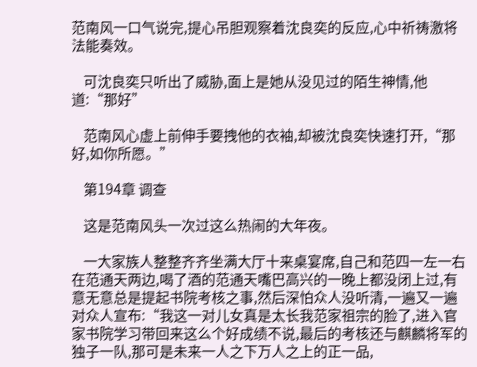范南风一口气说完,提心吊胆观察着沈良奕的反应,心中祈祷激将法能奏效。

    可沈良奕只听出了威胁,面上是她从没见过的陌生神情,他道:“那好”

    范南风心虚上前伸手要拽他的衣袖,却被沈良奕快速打开,“那好,如你所愿。”

    第194章 调查

    这是范南风头一次过这么热闹的大年夜。

    一大家族人整整齐齐坐满大厅十来桌宴席,自己和范四一左一右在范通天两边,喝了酒的范通天嘴巴高兴的一晚上都没闭上过,有意无意总是提起书院考核之事,然后深怕众人没听清,一遍又一遍对众人宣布:“我这一对儿女真是太长我范家祖宗的脸了,进入官家书院学习带回来这么个好成绩不说,最后的考核还与麒麟将军的独子一队,那可是未来一人之下万人之上的正一品,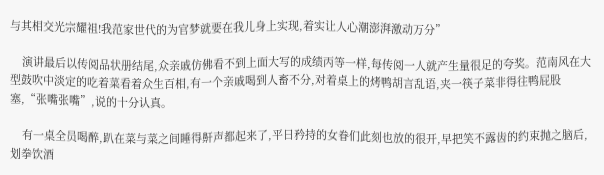与其相交光宗耀祖!我范家世代的为官梦就要在我儿身上实现,着实让人心潮澎湃激动万分”

    演讲最后以传阅品状册结尾,众亲戚仿佛看不到上面大写的成绩丙等一样,每传阅一人就产生量很足的夸奖。范南风在大型鼓吹中淡定的吃着菜看着众生百相,有一个亲戚喝到人畜不分,对着桌上的烤鸭胡言乱语,夹一筷子菜非得往鸭屁股塞,“张嘴张嘴”,说的十分认真。

    有一桌全员喝醉,趴在菜与菜之间睡得鼾声都起来了,平日矜持的女眷们此刻也放的很开,早把笑不露齿的约束抛之脑后,划拳饮酒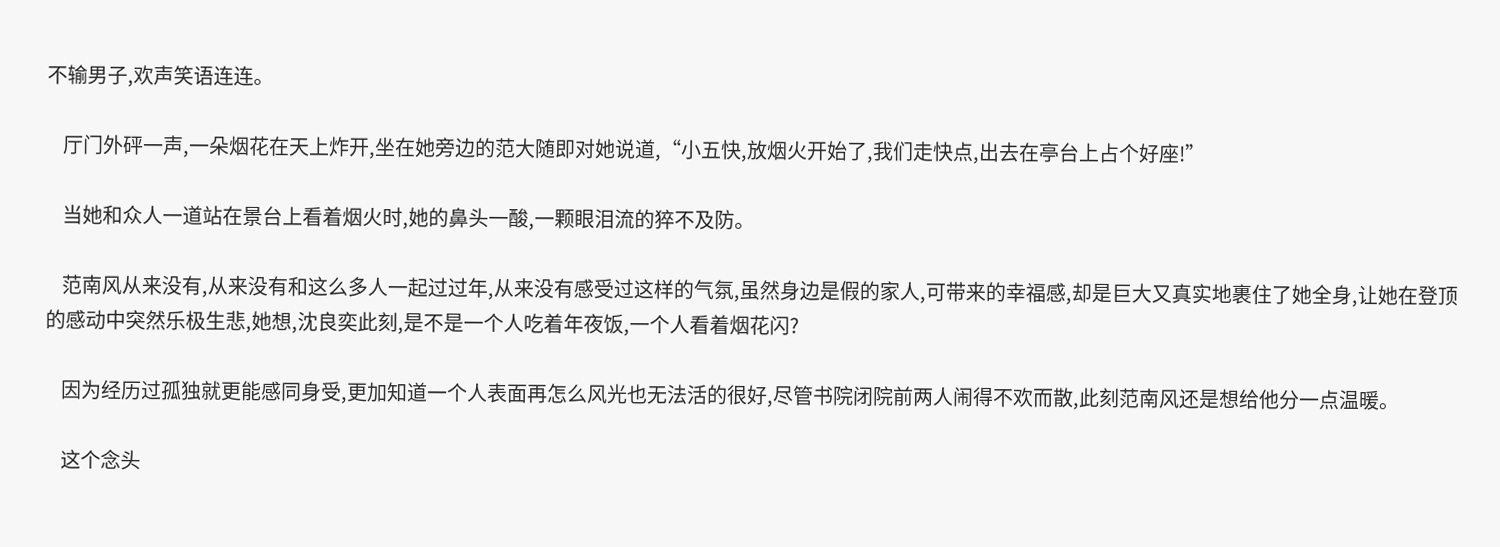不输男子,欢声笑语连连。

    厅门外砰一声,一朵烟花在天上炸开,坐在她旁边的范大随即对她说道,“小五快,放烟火开始了,我们走快点,出去在亭台上占个好座!”

    当她和众人一道站在景台上看着烟火时,她的鼻头一酸,一颗眼泪流的猝不及防。

    范南风从来没有,从来没有和这么多人一起过过年,从来没有感受过这样的气氛,虽然身边是假的家人,可带来的幸福感,却是巨大又真实地裹住了她全身,让她在登顶的感动中突然乐极生悲,她想,沈良奕此刻,是不是一个人吃着年夜饭,一个人看着烟花闪?

    因为经历过孤独就更能感同身受,更加知道一个人表面再怎么风光也无法活的很好,尽管书院闭院前两人闹得不欢而散,此刻范南风还是想给他分一点温暖。

    这个念头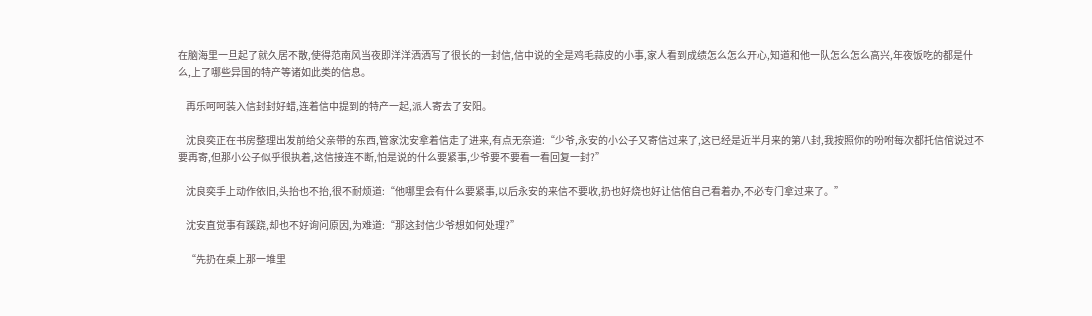在脑海里一旦起了就久居不散,使得范南风当夜即洋洋洒洒写了很长的一封信,信中说的全是鸡毛蒜皮的小事,家人看到成绩怎么怎么开心,知道和他一队怎么怎么高兴,年夜饭吃的都是什么,上了哪些异国的特产等诸如此类的信息。

    再乐呵呵装入信封封好蜡,连着信中提到的特产一起,派人寄去了安阳。

    沈良奕正在书房整理出发前给父亲带的东西,管家沈安拿着信走了进来,有点无奈道:“少爷,永安的小公子又寄信过来了,这已经是近半月来的第八封,我按照你的吩咐每次都托信倌说过不要再寄,但那小公子似乎很执着,这信接连不断,怕是说的什么要紧事,少爷要不要看一看回复一封?”

    沈良奕手上动作依旧,头抬也不抬,很不耐烦道:“他哪里会有什么要紧事,以后永安的来信不要收,扔也好烧也好让信倌自己看着办,不必专门拿过来了。”

    沈安直觉事有蹊跷,却也不好询问原因,为难道:“那这封信少爷想如何处理?”

    “先扔在桌上那一堆里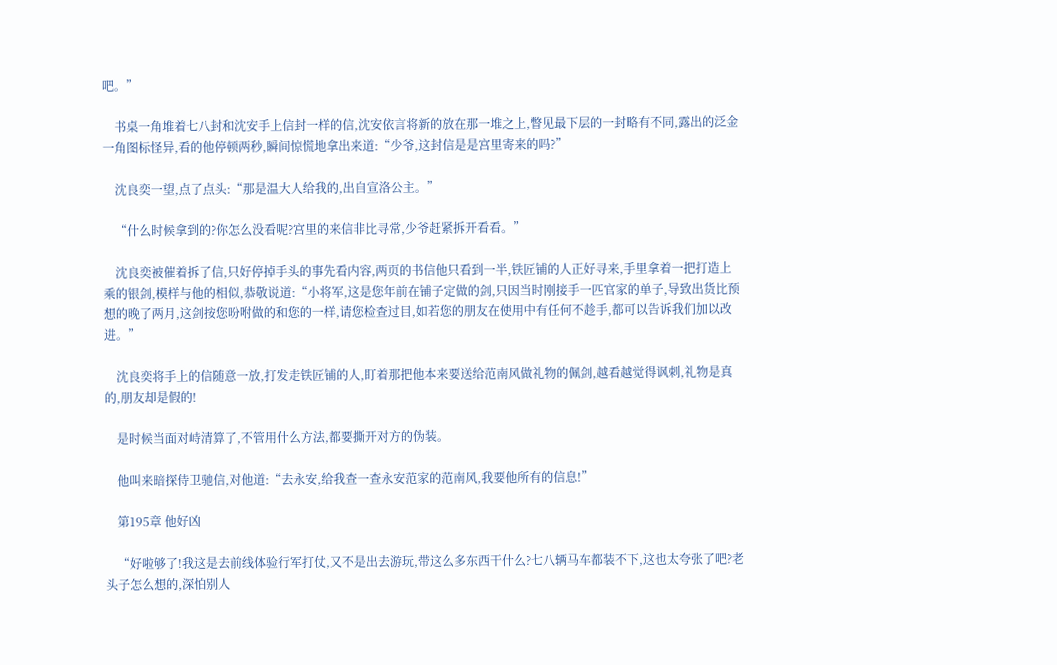吧。”

    书桌一角堆着七八封和沈安手上信封一样的信,沈安依言将新的放在那一堆之上,瞥见最下层的一封略有不同,露出的泛金一角图标怪异,看的他停顿两秒,瞬间惊慌地拿出来道:“少爷,这封信是是宫里寄来的吗?”

    沈良奕一望,点了点头:“那是温大人给我的,出自宣洛公主。”

    “什么时候拿到的?你怎么没看呢?宫里的来信非比寻常,少爷赶紧拆开看看。”

    沈良奕被催着拆了信,只好停掉手头的事先看内容,两页的书信他只看到一半,铁匠铺的人正好寻来,手里拿着一把打造上乘的银剑,模样与他的相似,恭敬说道:“小将军,这是您年前在铺子定做的剑,只因当时刚接手一匹官家的单子,导致出货比预想的晚了两月,这剑按您吩咐做的和您的一样,请您检查过目,如若您的朋友在使用中有任何不趁手,都可以告诉我们加以改进。”

    沈良奕将手上的信随意一放,打发走铁匠铺的人,盯着那把他本来要送给范南风做礼物的佩剑,越看越觉得讽刺,礼物是真的,朋友却是假的!

    是时候当面对峙清算了,不管用什么方法,都要撕开对方的伪装。

    他叫来暗探侍卫驰信,对他道:“去永安,给我查一查永安范家的范南风,我要他所有的信息!”

    第195章 他好凶

    “好啦够了!我这是去前线体验行军打仗,又不是出去游玩,带这么多东西干什么?七八辆马车都装不下,这也太夸张了吧?老头子怎么想的,深怕别人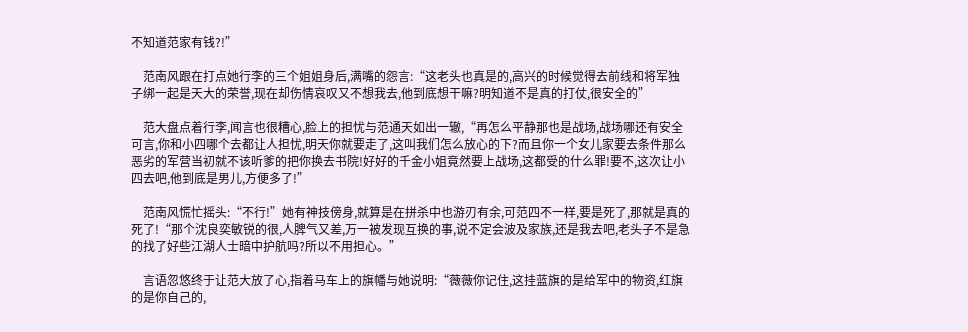不知道范家有钱?!”

    范南风跟在打点她行李的三个姐姐身后,满嘴的怨言:“这老头也真是的,高兴的时候觉得去前线和将军独子绑一起是天大的荣誉,现在却伤情哀叹又不想我去,他到底想干嘛?明知道不是真的打仗,很安全的”

    范大盘点着行李,闻言也很糟心,脸上的担忧与范通天如出一辙,“再怎么平静那也是战场,战场哪还有安全可言,你和小四哪个去都让人担忧,明天你就要走了,这叫我们怎么放心的下?而且你一个女儿家要去条件那么恶劣的军营当初就不该听爹的把你换去书院!好好的千金小姐竟然要上战场,这都受的什么罪!要不,这次让小四去吧,他到底是男儿,方便多了!”

    范南风慌忙摇头:“不行!”她有神技傍身,就算是在拼杀中也游刃有余,可范四不一样,要是死了,那就是真的死了!“那个沈良奕敏锐的很,人脾气又差,万一被发现互换的事,说不定会波及家族,还是我去吧,老头子不是急的找了好些江湖人士暗中护航吗?所以不用担心。”

    言语忽悠终于让范大放了心,指着马车上的旗幡与她说明:“薇薇你记住,这挂蓝旗的是给军中的物资,红旗的是你自己的,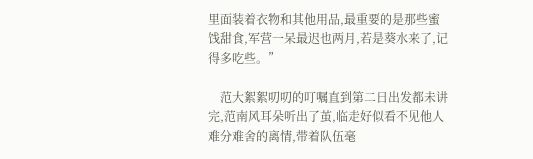里面装着衣物和其他用品,最重要的是那些蜜饯甜食,军营一呆最迟也两月,若是葵水来了,记得多吃些。”

    范大絮絮叨叨的叮嘱直到第二日出发都未讲完,范南风耳朵听出了茧,临走好似看不见他人难分难舍的离情,带着队伍毫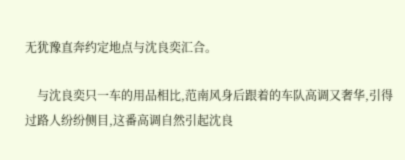无犹豫直奔约定地点与沈良奕汇合。

    与沈良奕只一车的用品相比,范南风身后跟着的车队高调又奢华,引得过路人纷纷侧目,这番高调自然引起沈良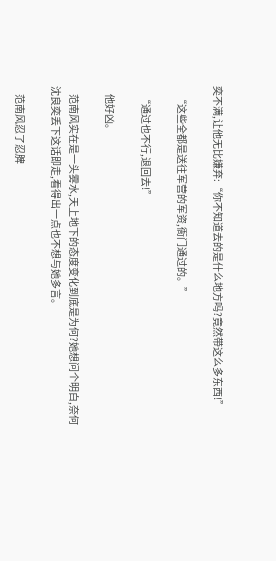奕不满,让他无比嫌弃:“你不知道去的是什么地方吗?竟然带这么多东西!”

    “这些全都是送往军营的军资,衙门通过的。”

    “通过也不行,退回去!”

    他好凶。

    范南风实在是一头雾水,天上地下的态度变化到底是为何?她想问个明白,奈何沈良奕丢下这话即走,看得出一点也不想与她多言。

    范南风忍了忍脾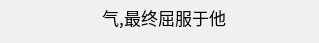气,最终屈服于他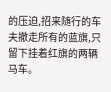的压迫,招来随行的车夫撤走所有的蓝旗,只留下挂着红旗的两辆马车。